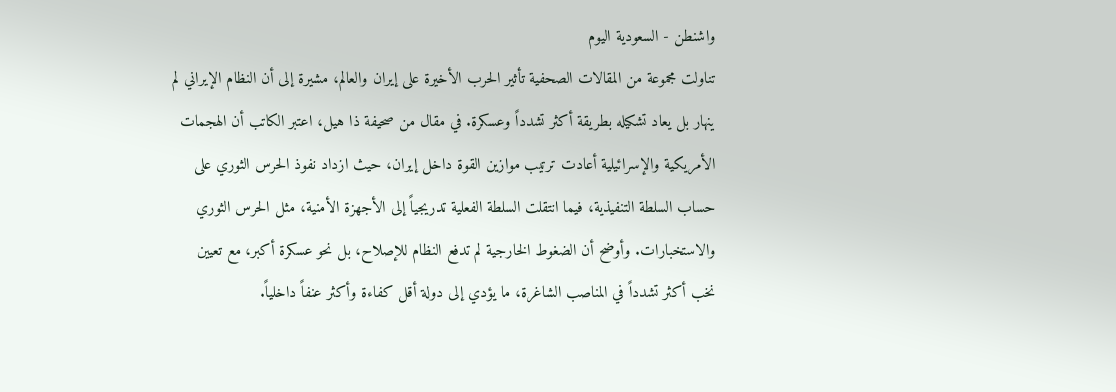واشنطن - السعودية اليوم
تناولت مجموعة من المقالات الصحفية تأثير الحرب الأخيرة على إيران والعالم، مشيرة إلى أن النظام الإيراني لم ينهار بل يعاد تشكيله بطريقة أكثر تشدداً وعسكرة. في مقال من صحيفة ذا هيل، اعتبر الكاتب أن الهجمات الأمريكية والإسرائيلية أعادت ترتيب موازين القوة داخل إيران، حيث ازداد نفوذ الحرس الثوري على حساب السلطة التنفيذية، فيما انتقلت السلطة الفعلية تدريجياً إلى الأجهزة الأمنية، مثل الحرس الثوري والاستخبارات. وأوضح أن الضغوط الخارجية لم تدفع النظام للإصلاح، بل نحو عسكرة أكبر، مع تعيين نخب أكثر تشدداً في المناصب الشاغرة، ما يؤدي إلى دولة أقل كفاءة وأكثر عنفاً داخلياً.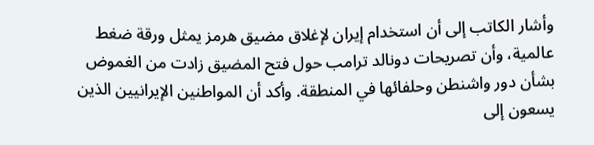وأشار الكاتب إلى أن استخدام إيران لإغلاق مضيق هرمز يمثل ورقة ضغط عالمية، وأن تصريحات دونالد ترامب حول فتح المضيق زادت من الغموض بشأن دور واشنطن وحلفائها في المنطقة. وأكد أن المواطنين الإيرانيين الذين يسعون إلى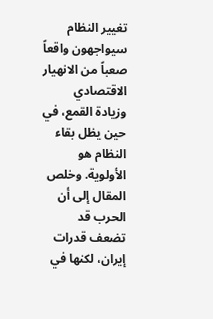تغيير النظام سيواجهون واقعاً صعباً من الانهيار الاقتصادي وزيادة القمع، في حين يظل بقاء النظام هو الأولوية. وخلص المقال إلى أن الحرب قد تضعف قدرات إيران، لكنها في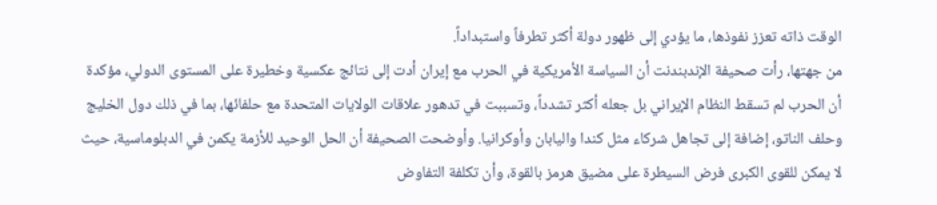الوقت ذاته تعزز نفوذها، ما يؤدي إلى ظهور دولة أكثر تطرفاً واستبداداً.
من جهتها، رأت صحيفة الإندبندنت أن السياسة الأمريكية في الحرب مع إيران أدت إلى نتائج عكسية وخطيرة على المستوى الدولي، مؤكدة أن الحرب لم تسقط النظام الإيراني بل جعله أكثر تشدداً، وتسببت في تدهور علاقات الولايات المتحدة مع حلفائها، بما في ذلك دول الخليج وحلف الناتو، إضافة إلى تجاهل شركاء مثل كندا واليابان وأوكرانيا. وأوضحت الصحيفة أن الحل الوحيد للأزمة يكمن في الدبلوماسية، حيث لا يمكن للقوى الكبرى فرض السيطرة على مضيق هرمز بالقوة، وأن تكلفة التفاوض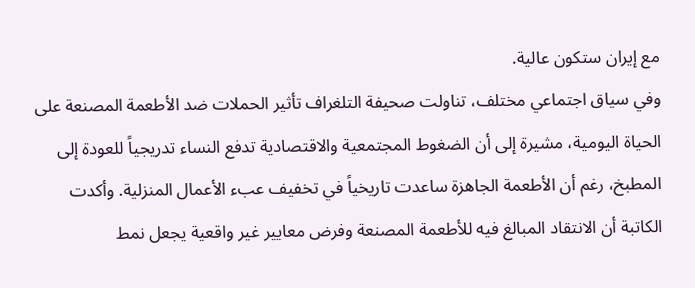مع إيران ستكون عالية.
وفي سياق اجتماعي مختلف، تناولت صحيفة التلغراف تأثير الحملات ضد الأطعمة المصنعة على الحياة اليومية، مشيرة إلى أن الضغوط المجتمعية والاقتصادية تدفع النساء تدريجياً للعودة إلى المطبخ، رغم أن الأطعمة الجاهزة ساعدت تاريخياً في تخفيف عبء الأعمال المنزلية. وأكدت الكاتبة أن الانتقاد المبالغ فيه للأطعمة المصنعة وفرض معايير غير واقعية يجعل نمط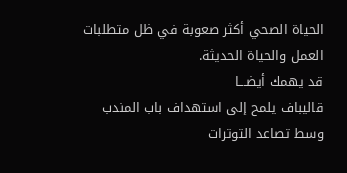الحياة الصحي أكثر صعوبة في ظل متطلبات العمل والحياة الحديثة.
قد يهمك أيضـــا
قاليباف يلمح إلى استهداف باب المندب وسط تصاعد التوترات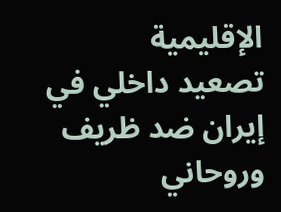الإقليمية
تصعيد داخلي في إيران ضد ظريف وروحاني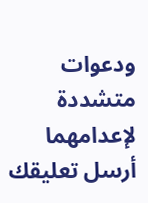ودعوات متشددة لإعدامهما
أرسل تعليقك